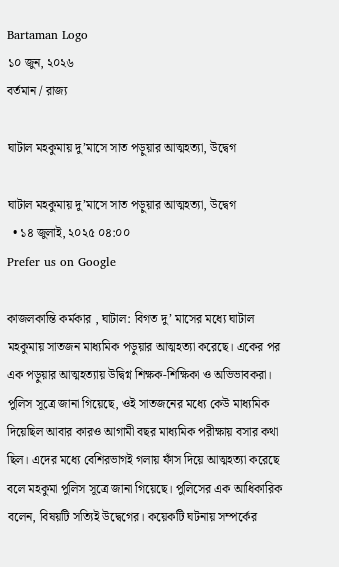Bartaman Logo
১০ জুন, ২০২৬
বর্তমান / রাজ্য

ঘাটাল মহকুমায় দু’মাসে সাত পড়ুয়ার আত্মহত্যা, উদ্বেগ

ঘাটাল মহকুমায় দু’মাসে সাত পড়ুয়ার আত্মহত্যা, উদ্বেগ
  • ১৪ জুলাই, ২০২৫ ০৪:০০
Prefer us on Google

কাজলকান্তি কর্মকার , ঘাটাল: বিগত দু’ মাসের মধ্যে ঘাটাল মহকুমায় সাতজন মাধ্যমিক পড়ুয়ার আত্মহত্যা করেছে। একের পর এক পড়ুয়ার আত্মহত্যায় উদ্বিগ্ন শিক্ষক-শিক্ষিকা ও অভিভাবকরা। পুলিস সূত্রে জানা গিয়েছে, ওই সাতজনের মধ্যে কেউ মাধ্যমিক দিয়েছিল আবার কারও আগামী বছর মাধ্যমিক পরীক্ষায় বসার কথা ছিল। এদের মধ্যে বেশিরভাগই গলায় ফাঁস দিয়ে আত্মহত্যা করেছে বলে মহকুমা পুলিস সূত্রে জানা গিয়েছে। পুলিসের এক আধিকারিক বলেন, বিষয়টি সত্যিই উদ্বেগের। কয়েকটি ঘটনায় সম্পর্কের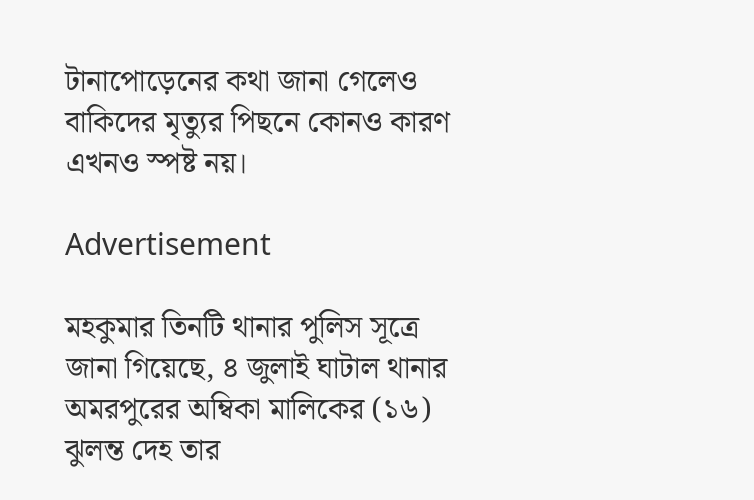টানাপোড়েনের কথা জানা গেলেও বাকিদের মৃত্যুর পিছনে কোনও কারণ এখনও স্পষ্ট নয়।

Advertisement

মহকুমার তিনটি থানার পুলিস সূত্রে জানা গিয়েছে, ৪ জুলাই ঘাটাল থানার অমরপুরের অম্বিকা মালিকের (১৬) ঝুলন্ত দেহ তার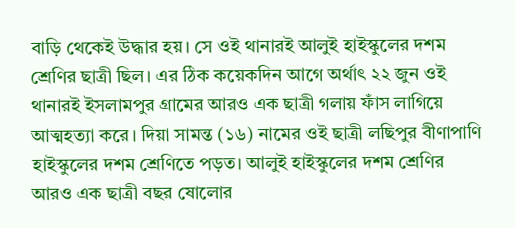বাড়ি থেকেই উদ্ধার হয়। সে ওই থানারই আলুই হাইস্কুলের দশম শ্রেণির ছাত্রী ছিল। এর ঠিক কয়েকদিন আগে অর্থাৎ ২২ জুন ওই থানারই ইসলামপুর গ্ৰামের আরও এক ছাত্রী গলায় ফাঁস লাগিয়ে আত্মহত্যা করে। দিয়া সামন্ত (১৬) নামের ওই ছাত্রী লছিপুর বীণাপাণি হাইস্কুলের দশম শ্রেণিতে পড়ত। আলুই হাইস্কুলের দশম শ্রেণির আরও এক ছাত্রী বছর ষোলোর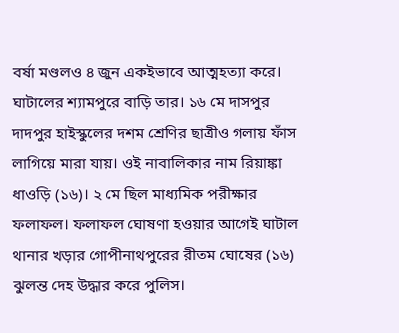বর্ষা মণ্ডলও ৪ জুন একইভাবে আত্মহত্যা করে। ঘাটালের শ্যামপুরে বাড়ি তার। ১৬ মে দাসপুর দাদপুর হাইস্কুলের দশম শ্রেণির ছাত্রীও গলায় ফাঁস লাগিয়ে মারা যায়। ওই নাবালিকার নাম রিয়াঙ্কা ধাওড়ি (১৬)। ২ মে ছিল মাধ্যমিক পরীক্ষার ফলাফল। ফলাফল ঘোষণা হওয়ার আগেই ঘাটাল থানার খড়ার গোপীনাথপুরের রীতম ঘোষের (১৬) ঝুলন্ত দেহ উদ্ধার করে পুলিস।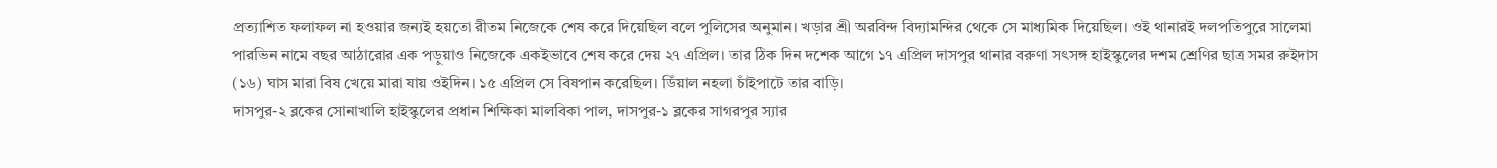প্রত্যাশিত ফলাফল না হওয়ার জন্যই হয়তো রীতম নিজেকে শেষ করে দিয়েছিল বলে পুলিসের অনুমান। খড়ার শ্রী অরবিন্দ বিদ্যামন্দির থেকে সে মাধ্যমিক দিয়েছিল। ওই থানারই দলপতিপুরে সালেমা পারভিন নামে বছর আঠারোর এক পড়ুয়াও নিজেকে একইভাবে শেষ করে দেয় ২৭ এপ্রিল। তার ঠিক দিন দশেক আগে ১৭ এপ্রিল দাসপুর থানার বরুণা সৎসঙ্গ হাইস্কুলের দশম শ্রেণির ছাত্র সমর রুইদাস (১৬) ঘাস মারা বিষ খেয়ে মারা যায় ওইদিন। ১৫ এপ্রিল সে বিষপান করেছিল। ডিঁয়াল নহলা চাঁইপাটে তার বাড়ি।
দাসপুর-২ ব্লকের সোনাখালি হাইস্কুলের প্রধান শিক্ষিকা মালবিকা পাল, দাসপুর-১ ব্লকের সাগরপুর স্যার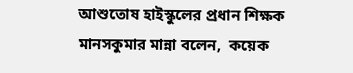আশুতোষ হাইস্কুলের প্রধান শিক্ষক মানসকুমার মান্না বলেন,  কয়েক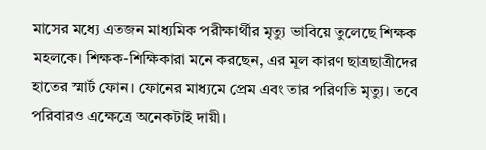মাসের‌ মধ্যে এতজন মাধ্যমিক পরীক্ষার্থীর মৃত্যু ভাবিয়ে তুলেছে শিক্ষক মহলকে। শিক্ষক-শিক্ষিকারা মনে করছেন, এর মূল কারণ ছাত্রছাত্রীদের হাতের স্মার্ট ফোন। ফোনের মাধ্যমে প্রেম এবং তার পরিণতি মৃত্যু। তবে পরিবারও এক্ষেত্রে অনেকটাই দায়ী।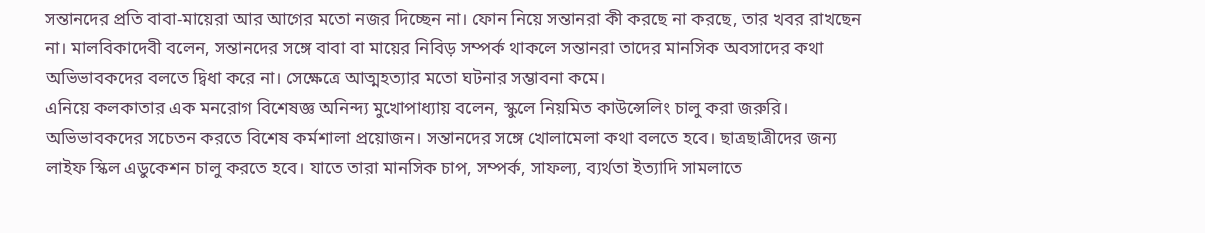সন্তানদের প্রতি বাবা-মায়েরা আর আগের মতো নজর দিচ্ছেন না। ফোন নিয়ে সন্তানরা কী করছে না করছে, তার খবর রাখছেন না। মালবিকাদেবী বলেন, সন্তানদের সঙ্গে বাবা বা মায়ের নিবিড় সম্পর্ক থাকলে সন্তানরা তাদের মানসিক অবসাদের কথা অভিভাবকদের বলতে দ্বিধা করে না। সেক্ষেত্রে আত্মহত্যার মতো ঘটনার সম্ভাবনা কমে।
এনিয়ে কলকাতার এক মনরোগ বিশেষজ্ঞ অনিন্দ্য মুখোপাধ্যায় বলেন, স্কুলে নিয়মিত কাউন্সেলিং চালু করা জরুরি। অভিভাবকদের সচেতন করতে বিশেষ কর্মশালা প্রয়োজন। সন্তানদের সঙ্গে খোলামেলা কথা বলতে হবে। ছাত্রছাত্রীদের জন্য লাইফ স্কিল এডুকেশন চালু করতে হবে। যাতে তারা মানসিক চাপ, সম্পর্ক, সাফল্য, ব্যর্থতা ইত্যাদি সামলাতে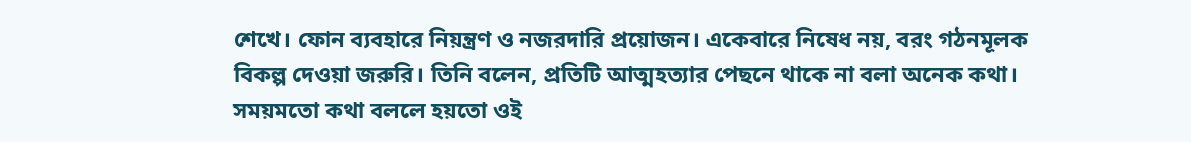শেখে। ফোন ব্যবহারে নিয়ন্ত্রণ ও নজরদারি প্রয়োজন। একেবারে নিষেধ নয়, বরং গঠনমূলক বিকল্প দেওয়া জরুরি। তিনি বলেন, প্রতিটি আত্মহত্যার পেছনে থাকে না বলা অনেক কথা। সময়মতো কথা বললে হয়তো ওই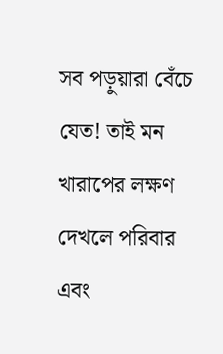সব পড়ুয়ারা বেঁচে যেত! তাই মন খারাপের লক্ষণ দেখলে পরিবার এবং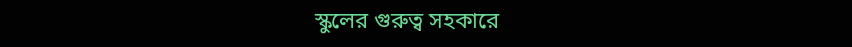স্কুলের গুরুত্ব সহকারে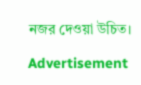নজর দেওয়া উচিত।

Advertisement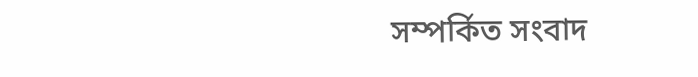সম্পর্কিত সংবাদ